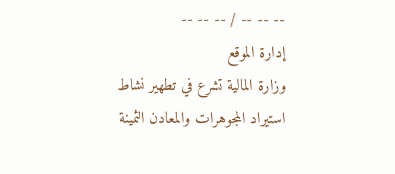-- -- -- / -- -- --
إدارة الموقع
وزارة المالية تشرع في تطهير نشاط استيراد المجوهرات والمعادن الثمينة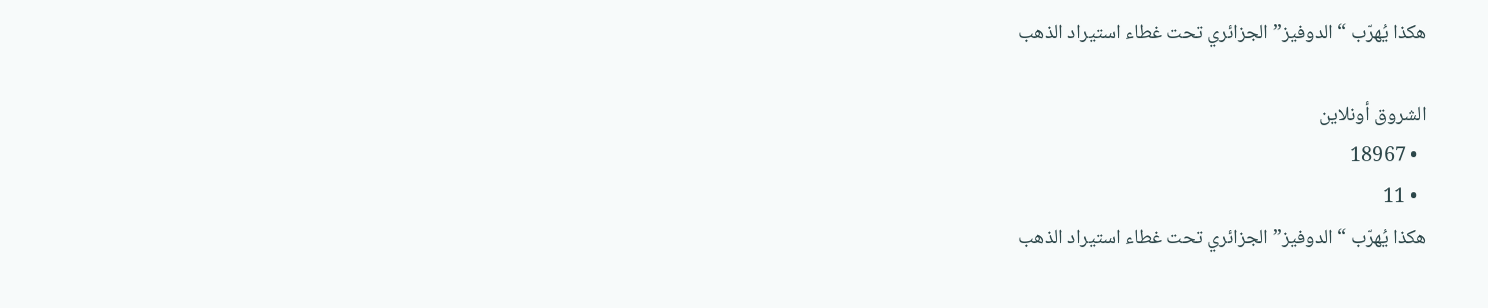هكذا يُهرّب “الدوفيز” الجزائري تحت غطاء استيراد الذهب

الشروق أونلاين
  • 18967
  • 11
هكذا يُهرّب “الدوفيز” الجزائري تحت غطاء استيراد الذهب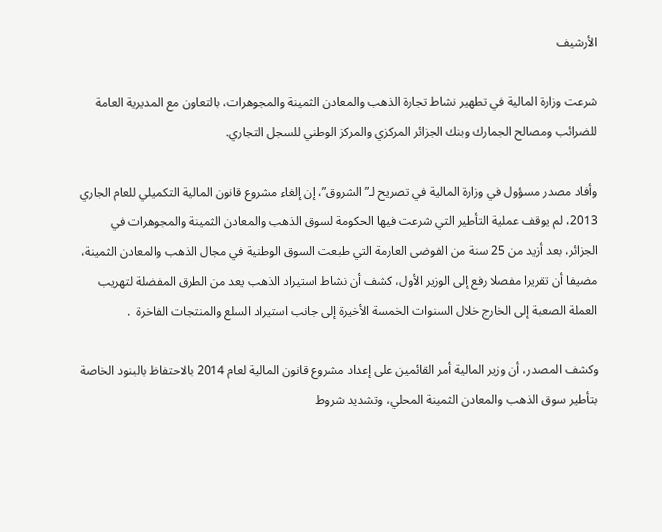الأرشيف

شرعت وزارة المالية في تطهير نشاط تجارة الذهب والمعادن الثمينة والمجوهرات، بالتعاون مع المديرية العامة للضرائب ومصالح الجمارك وبنك الجزائر المركزي والمركز الوطني للسجل التجاري.

وأفاد مصدر مسؤول في وزارة المالية في تصريح لـ”الشروق”، إن إلغاء مشروع قانون المالية التكميلي للعام الجاري 2013، لم يوقف عملية التأطير التي شرعت فيها الحكومة لسوق الذهب والمعادن الثمينة والمجوهرات في الجزائر، بعد أزيد من 25 سنة من الفوضى العارمة التي طبعت السوق الوطنية في مجال الذهب والمعادن الثمينة، مضيفا أن تقريرا مفصلا رفع إلى الوزير الأول، كشف أن نشاط استيراد الذهب يعد من الطرق المفضلة لتهريب العملة الصعبة إلى الخارج خلال السنوات الخمسة الأخيرة إلى جانب استيراد السلع والمنتجات الفاخرة  .

وكشف المصدر، أن وزير المالية أمر القائمين على إعداد مشروع قانون المالية لعام 2014 بالاحتفاظ بالبنود الخاصة بتأطير سوق الذهب والمعادن الثمينة المحلي، وتشديد شروط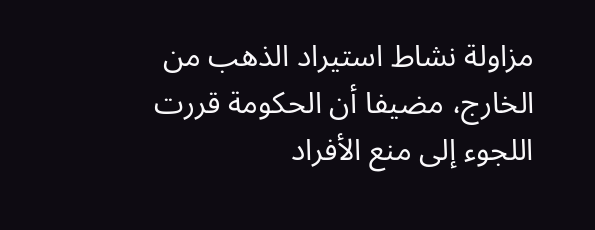مزاولة نشاط استيراد الذهب من الخارج، مضيفا أن الحكومة قررت اللجوء إلى منع الأفراد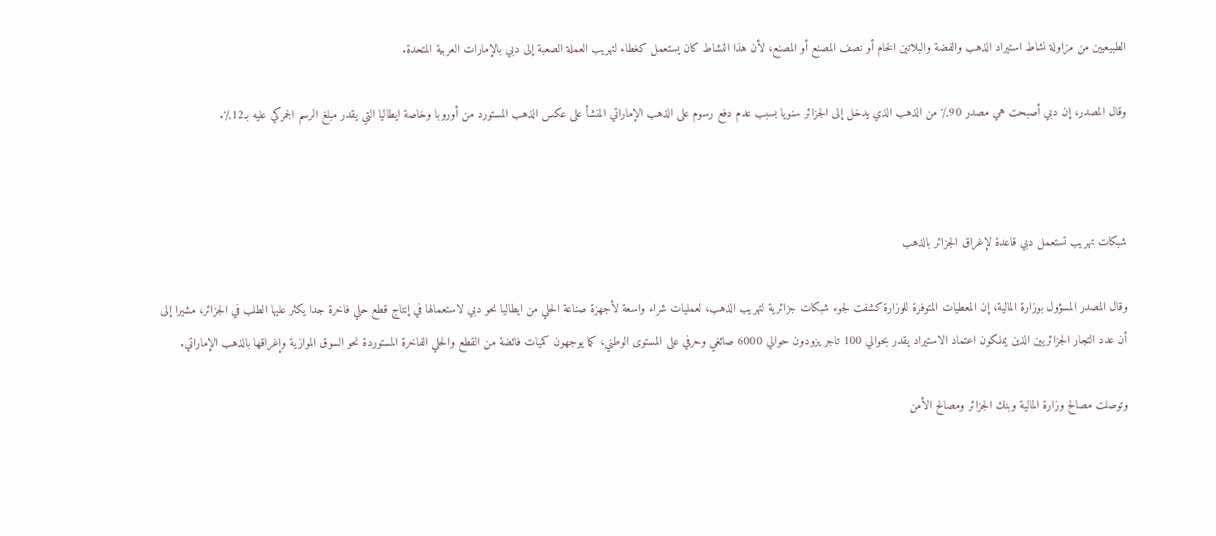الطبيعيين من مزاولة نشاط استيراد الذهب والفضة والبلاتين الخام أو نصف المصنع أو المصنع، لأن هذا النشاط كان يستعمل كغطاء لتهريب العملة الصعبة إلى دبي بالإمارات العربية المتحدة.

وقال المصدر، إن دبي أصبحت هي مصدر 90٪ من الذهب الذي يدخل إلى الجزائر سنويا بسبب عدم دفع رسوم على الذهب الإماراتي المنشأ على عكس الذهب المستورد من أوروبا وخاصة ايطاليا التي يقدر مبلغ الرسم الجمركي عليه بـ12٪.



شبكات تهريب تستعمل دبي قاعدة لإغراق الجزائر بالذهب

وقال المصدر المسؤول بوزارة المالية، إن المعطيات المتوفرة للوزارة كشفت لجوء شبكات جزائرية لتهريب الذهب، لعمليات شراء واسعة لأجهزة صناعة الحلي من ايطاليا نحو دبي لاستعمالها في إنتاج قطع حلي فاخرة جدا يكثر عليها الطلب في الجزائر، مشيرا إلى أن عدد التجار الجزائريين الذين يملكون اعتماد الاستيراد يقدر بحوالي 100 تاجر يزودون حوالي 6000 صائغي وحرفي على المستوى الوطني، كما يوجهون كميات فائضة من القطع والحلي الفاخرة المستوردة نحو السوق الموازية وإغراقها بالذهب الإماراتي.

وتوصلت مصالح وزارة المالية وبنك الجزائر ومصالح الأمن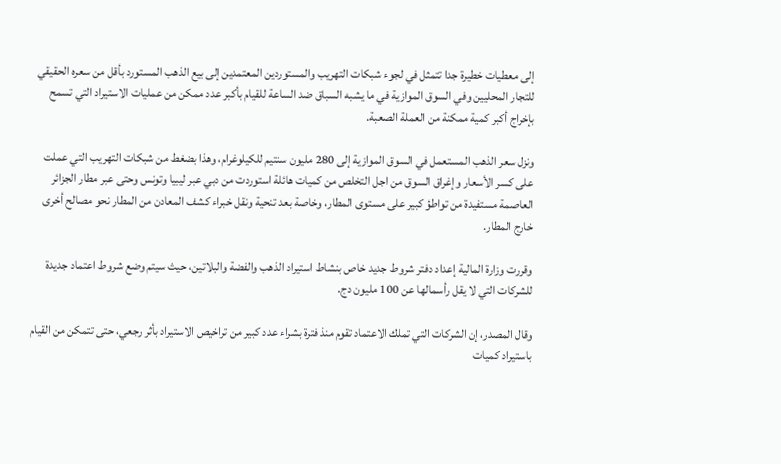إلى معطيات خطيرة جدا تتمثل في لجوء شبكات التهريب والمستوردين المعتمدين إلى بيع الذهب المستورد بأقل من سعره الحقيقي للتجار المحليين وفي السوق الموازية في ما يشبه السباق ضد الساعة للقيام بأكبر عدد ممكن من عمليات الاستيراد التي تسمح بإخراج أكبر كمية ممكنة من العملة الصعبة.

ونزل سعر الذهب المستعمل في السوق الموازية إلى 280 مليون سنتيم للكيلوغرام، وهذا بضغط من شبكات التهريب التي عملت على كسر الأسعار وإغراق السوق من اجل التخلص من كميات هائلة استوردت من دبي عبر ليبيا وتونس وحتى عبر مطار الجزائر العاصمة مستفيدة من تواطؤ كبير على مستوى المطار، وخاصة بعد تنحية ونقل خبراء كشف المعادن من المطار نحو مصالح أخرى خارج المطار.

وقررت وزارة المالية إعداد دفتر شروط جديد خاص بنشاط استيراد الذهب والفضة والبلاتين، حيث سيتم وضع شروط اعتماد جديدة للشركات التي لا يقل رأسمالها عن 100 مليون دج.

وقال المصدر، إن الشركات التي تملك الاعتماد تقوم منذ فترة بشراء عدد كبير من تراخيص الاستيراد بأثر رجعي، حتى تتمكن من القيام باستيراد كميات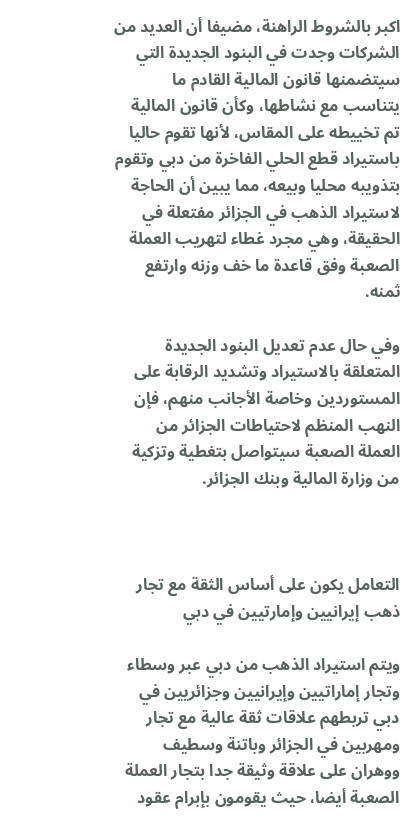اكبر بالشروط الراهنة، مضيفا أن العديد من الشركات وجدت في البنود الجديدة التي سيتضمنها قانون المالية القادم ما يتناسب مع نشاطها، وكأن قانون المالية تم تخييطه على المقاس، لأنها تقوم حاليا باستيراد قطع الحلي الفاخرة من دبي وتقوم بتذويبه محليا وبيعه، مما يبين أن الحاجة لاستيراد الذهب في الجزائر مفتعلة في الحقيقة، وهي مجرد غطاء لتهريب العملة الصعبة وفق قاعدة ما خف وزنه وارتفع ثمنه.

وفي حال عدم تعديل البنود الجديدة المتعلقة بالاستيراد وتشديد الرقابة على المستوردين وخاصة الأجانب منهم، فإن النهب المنظم لاحتياطات الجزائر من العملة الصعبة سيتواصل بتغطية وتزكية من وزارة المالية وبنك الجزائر.



التعامل يكون على أساس الثقة مع تجار ذهب إيرانيين وإمارتيين في دبي

ويتم استيراد الذهب من دبي عبر وسطاء وتجار إماراتيين وإيرانيين وجزائريين في دبي تربطهم علاقات ثقة عالية مع تجار ومهربين في الجزائر وباتنة وسطيف ووهران على علاقة وثيقة جدا بتجار العملة الصعبة أيضا، حيث يقومون بإبرام عقود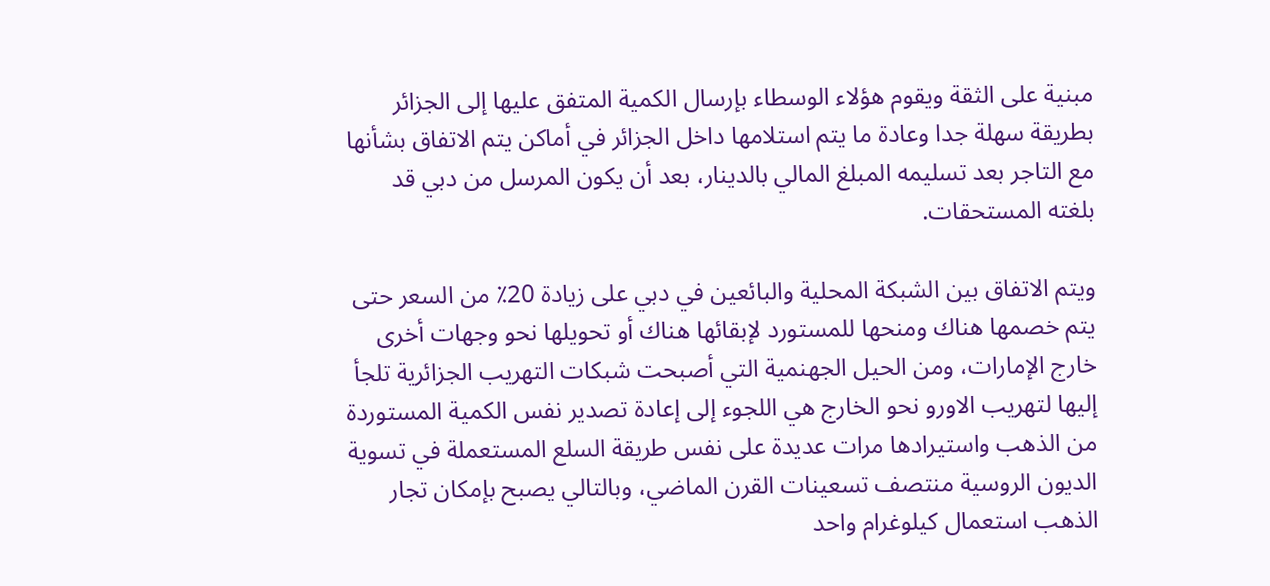مبنية على الثقة ويقوم هؤلاء الوسطاء بإرسال الكمية المتفق عليها إلى الجزائر بطريقة سهلة جدا وعادة ما يتم استلامها داخل الجزائر في أماكن يتم الاتفاق بشأنها مع التاجر بعد تسليمه المبلغ المالي بالدينار، بعد أن يكون المرسل من دبي قد بلغته المستحقات.

ويتم الاتفاق بين الشبكة المحلية والبائعين في دبي على زيادة 20٪ من السعر حتى يتم خصمها هناك ومنحها للمستورد لإبقائها هناك أو تحويلها نحو وجهات أخرى خارج الإمارات، ومن الحيل الجهنمية التي أصبحت شبكات التهريب الجزائرية تلجأ إليها لتهريب الاورو نحو الخارج هي اللجوء إلى إعادة تصدير نفس الكمية المستوردة من الذهب واستيرادها مرات عديدة على نفس طريقة السلع المستعملة في تسوية الديون الروسية منتصف تسعينات القرن الماضي، وبالتالي يصبح بإمكان تجار الذهب استعمال كيلوغرام واحد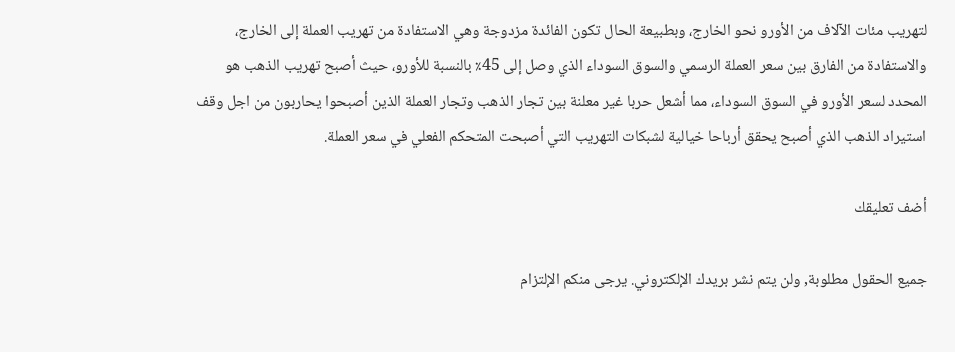لتهريب مئات الآلاف من الأورو نحو الخارج، وبطبيعة الحال تكون الفائدة مزدوجة وهي الاستفادة من تهريب العملة إلى الخارج، والاستفادة من الفارق بين سعر العملة الرسمي والسوق السوداء الذي وصل إلى 45٪ بالنسبة للأورو، حيث أصبح تهريب الذهب هو المحدد لسعر الأورو في السوق السوداء، مما أشعل حربا غير معلنة بين تجار الذهب وتجار العملة الذين أصبحوا يحاربون من اجل وقف استيراد الذهب الذي أصبح يحقق أرباحا خيالية لشبكات التهريب التي أصبحت المتحكم الفعلي في سعر العملة.

أضف تعليقك

جميع الحقول مطلوبة, ولن يتم نشر بريدك الإلكتروني. يرجى منكم الإلتزام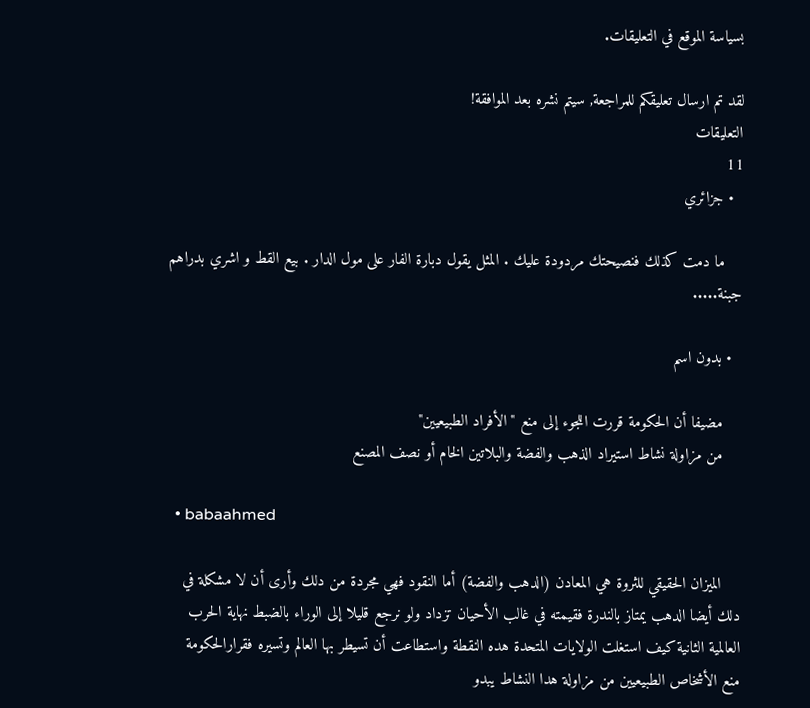بسياسة الموقع في التعليقات.

لقد تم ارسال تعليقكم للمراجعة, سيتم نشره بعد الموافقة!
التعليقات
11
  • جزائري

    ما دمت كذلك فنصيحتك مردودة عليك . المثل يقول دبارة الفار على مول الدار . بيع القط و اشري بدراهم جبنة.....

  • بدون اسم

    مضيفا أن الحكومة قررت اللجوء إلى منع "الأفراد الطبيعيين"
    من مزاولة نشاط استيراد الذهب والفضة والبلاتين الخام أو نصف المصنع

  • babaahmed

    الميزان الحقيقي للثروة هي المعادن (الدهب والفضة) أما النقود فهي مجردة من دلك وأرى أن لا مشكلة في دلك أيضا الدهب يمتاز بالندرة فقيمته في غالب الأحيان تزداد ولو نرجع قليلا إلى الوراء بالضبط نهاية الحرب العالمية الثانية كيف استغلت الولايات المتحدة هده النقطة واستطاعت أن تسيطر بها العالم وتسيره فقرارالحكومة منع الأشخاص الطبيعيين من مزاولة هدا النشاط يبدو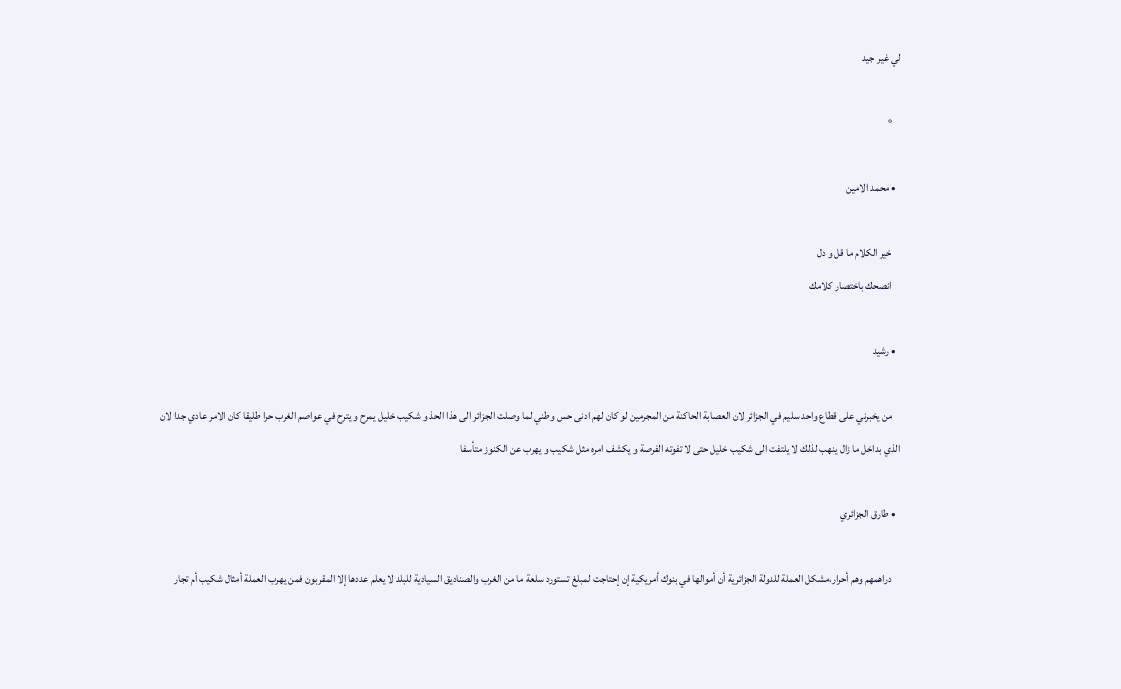لي غير جيد

    °

  • محمد الامين

    خير الكلام ما قل و دل
    انصحك باختصار كلامك

  • رشيد

    من يخبرني على قطاع واحد سليم في الجزائر لان العصابة الحاكنة من المجرمين لو كان لهم ادنى حس وطني لما وصلت الجزائر الى هذا الحذ و شكيب خليل يمرح و يترح في عواصم الغرب حرا طليقا كان الامر عادي جدا لان الذي بداخل ما زال ينهب لذلك لا يلتفت الى شكيب خليل حتى لا تفوته الفرصة و يكشف امره مثل شكيب و يهرب عن الكنوز متأسفا

  • طارق الجزائري

    دراهمهم وهم أحرار،مشكل العملة للدولة الجزائرية أن أموالها في بنوك أمريكية إن إحتاجت لمبلغ تستورد سلعة ما من الغرب والصناديق السيادية للبلد لا يعلم عددها إلا المقربون فمن يهرب العملة أمثال شكيب أم تجار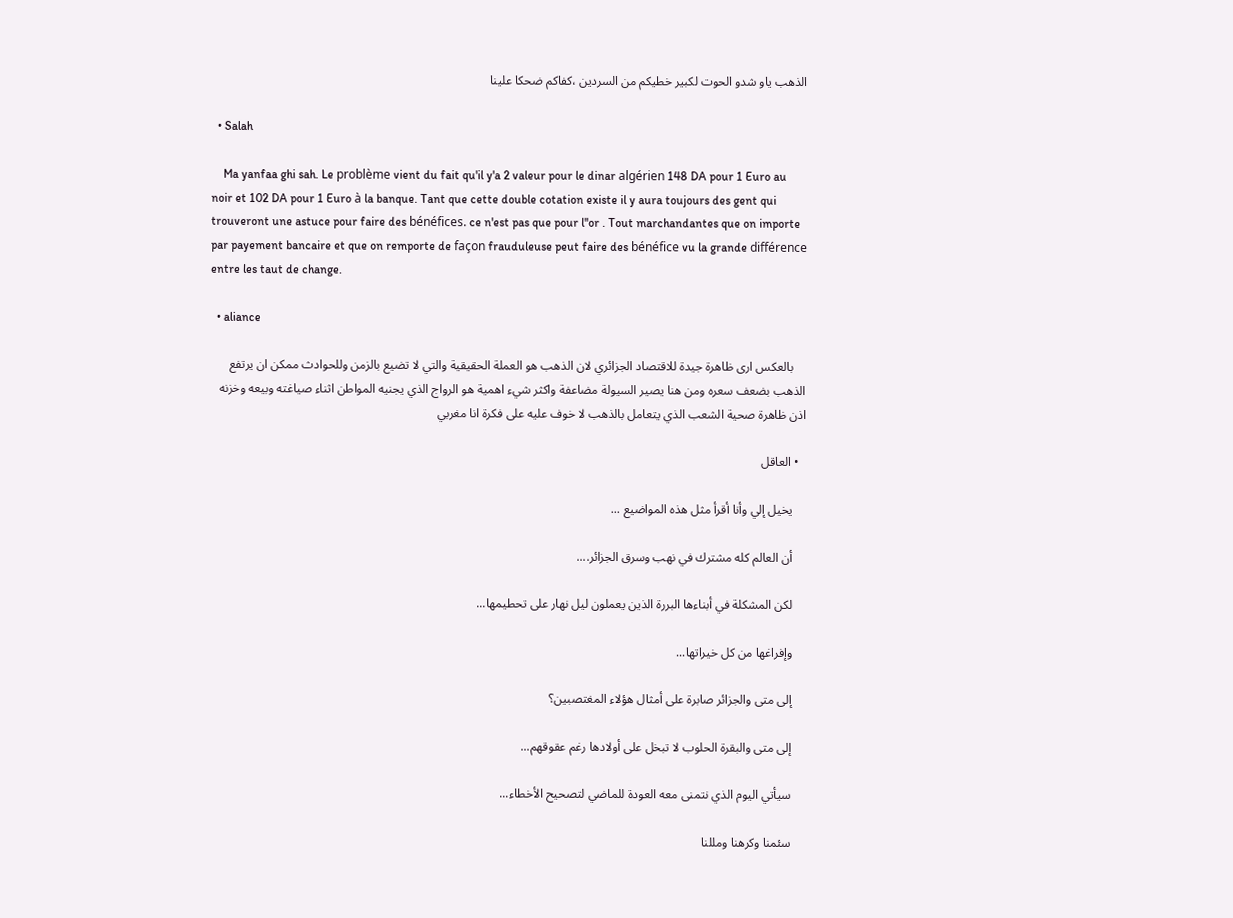الذهب ياو شدو الحوت لكبير خطيكم من السردين ،كفاكم ضحكا علينا

  • Salah

    Ma yanfaa ghi sah. Le problème vient du fait qu'il y'a 2 valeur pour le dinar algérien 148 DA pour 1 Euro au noir et 102 DA pour 1 Euro à la banque. Tant que cette double cotation existe il y aura toujours des gent qui trouveront une astuce pour faire des bénéfices. ce n'est pas que pour l''or . Tout marchandantes que on importe par payement bancaire et que on remporte de façon frauduleuse peut faire des bénéfice vu la grande différence entre les taut de change.

  • aliance

    بالعكس ارى ظاهرة جيدة للاقتصاد الجزائري لان الذهب هو العملة الحقيقية والتي لا تضيع بالزمن وللحوادث ممكن ان يرتفع الذهب بضعف سعره ومن هنا يصير السيولة مضاعفة واكثر شيء اهمية هو الرواج الذي يجنيه المواطن اثناء صياغته وبيعه وخزنه اذن ظاهرة صحية الشعب الذي يتعامل بالذهب لا خوف عليه على فكرة انا مغربي

  • العاقل

    يخيل إلي وأنا أقرأ مثل هذه المواضيع ...

    أن العالم كله مشترك في نهب وسرق الجزائر....

    لكن المشكلة في أبناءها البررة الذين يعملون ليل نهار على تحطيمها...

    وإفراغها من كل خيراتها...

    إلى متى والجزائر صابرة على أمثال هؤلاء المغتصبين؟

    إلى متى والبقرة الحلوب لا تبخل على أولادها رغم عقوقهم...

    سيأتي اليوم الذي نتمنى معه العودة للماضي لتصحيح الأخطاء...

    سئمنا وكرهنا ومللنا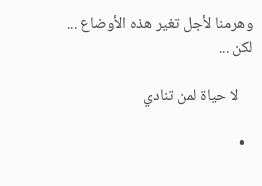وهرمنا لأجل تغير هذه الأوضاع ... لكن ...

    لا حياة لمن تنادي

  •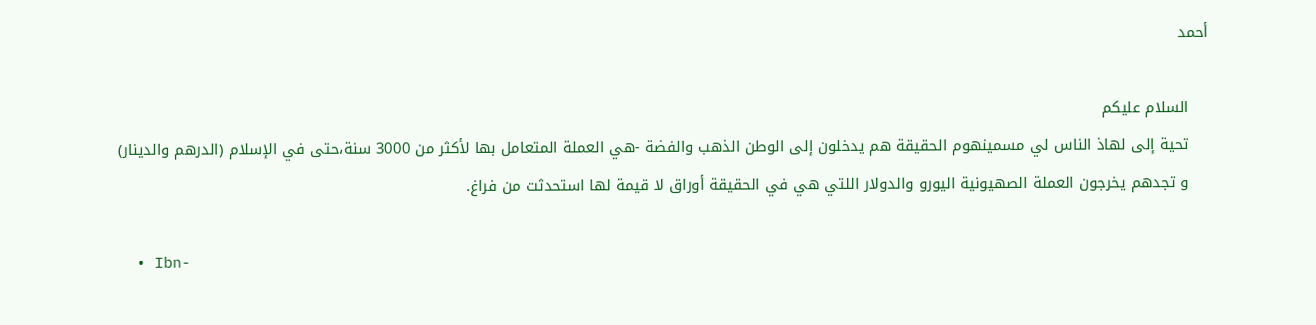أحمد

    السلام عليكم
    تحية إلى لهاذ الناس لي مسمينهوم الحقيقة هم يدخلون إلى الوطن الذهب والفضة -هي العملة المتعامل بها لأكثر من 3000 سنة،حتى في الإسلام (الدرهم والدينار)
    و تجدهم يخرجون العملة الصهيونية اليورو والدولار اللتي هي في الحقيقة أوراق لا قيمة لها استحدثت من فراغ.

  • Ibn-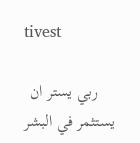tivest

    ربي يستر ان يستثمر في البشر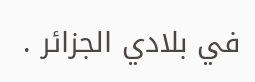في بلادي الجزائر .